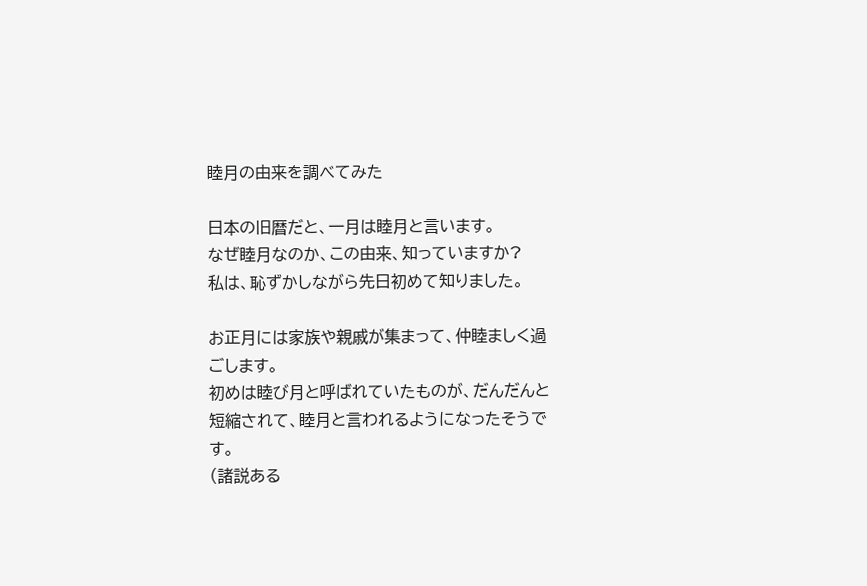睦月の由来を調べてみた

日本の旧暦だと、一月は睦月と言います。
なぜ睦月なのか、この由来、知っていますか?
私は、恥ずかしながら先日初めて知りました。

お正月には家族や親戚が集まって、仲睦ましく過ごします。
初めは睦び月と呼ばれていたものが、だんだんと短縮されて、睦月と言われるようになったそうです。
(諸説ある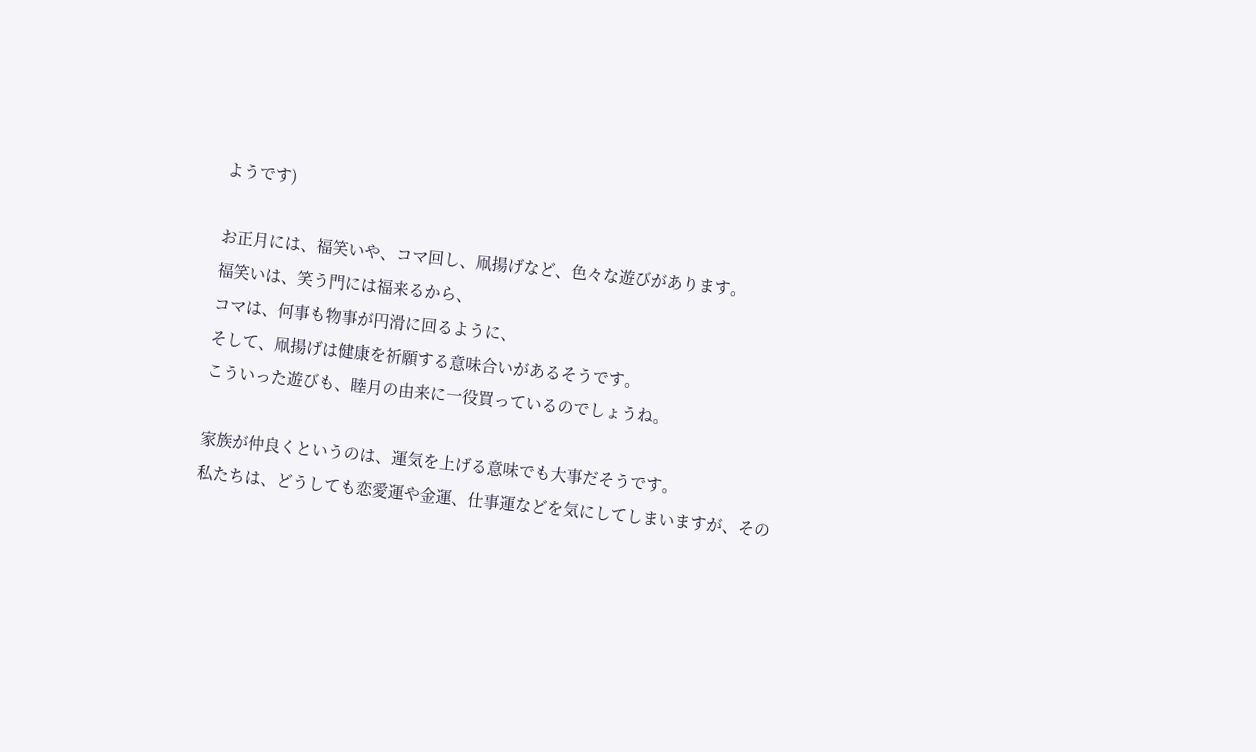ようです)

お正月には、福笑いや、コマ回し、凧揚げなど、色々な遊びがあります。
福笑いは、笑う門には福来るから、
コマは、何事も物事が円滑に回るように、
そして、凧揚げは健康を祈願する意味合いがあるそうです。
こういった遊びも、睦月の由来に一役買っているのでしょうね。

家族が仲良くというのは、運気を上げる意味でも大事だそうです。
私たちは、どうしても恋愛運や金運、仕事運などを気にしてしまいますが、その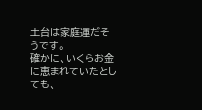土台は家庭運だそうです。
確かに、いくらお金に恵まれていたとしても、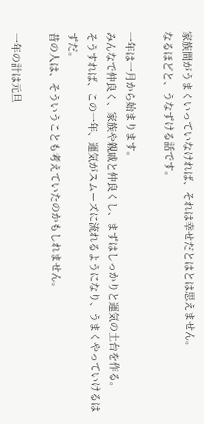家族間がうまくいっていなければ、それは幸せだとはとは思えません。
なるほどと、うなずける話です。

一年は一月から始まります。
みんなで仲良く、家族や親戚と仲良くし、まずはしっかりと運気の土台を作る。
そうすれば、この一年、運気がスムーズに流れるようになり、うまくやっていけるはずだ。
昔の人は、そういうことも考えていたのかもしれません。

一年の計は元旦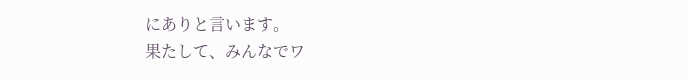にありと言います。
果たして、みんなでワ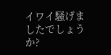イワイ騒げましたでしょうか?